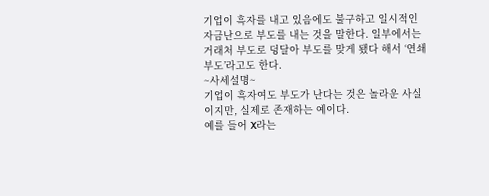기업이 흑자를 내고 있음에도 불구하고 일시적인 자금난으로 부도를 내는 것을 말한다. 일부에서는 거래처 부도로 덩달아 부도를 맞게 됐다 해서 ‘연쇄부도’라고도 한다.
~사세설명~
기업이 흑자여도 부도가 난다는 것은 놀라운 사실이지만, 실제로 존재하는 예이다.
예를 들어 X라는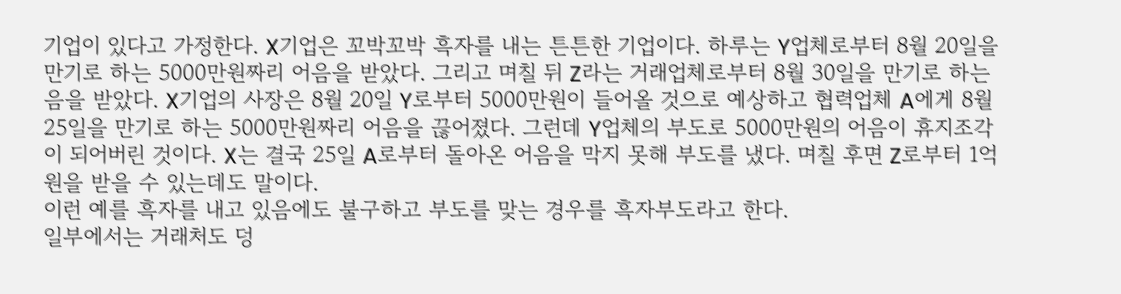기업이 있다고 가정한다. X기업은 꼬박꼬박 흑자를 내는 튼튼한 기업이다. 하루는 Y업체로부터 8월 20일을 만기로 하는 5000만원짜리 어음을 받았다. 그리고 며칠 뒤 Z라는 거래업체로부터 8월 30일을 만기로 하는 음을 받았다. X기업의 사장은 8월 20일 Y로부터 5000만원이 들어올 것으로 예상하고 협력업체 A에게 8월 25일을 만기로 하는 5000만원짜리 어음을 끊어졌다. 그런데 Y업체의 부도로 5000만원의 어음이 휴지조각이 되어버린 것이다. X는 결국 25일 A로부터 돌아온 어음을 막지 못해 부도를 냈다. 며칠 후면 Z로부터 1억원을 받을 수 있는데도 말이다.
이런 예를 흑자를 내고 있음에도 불구하고 부도를 맞는 경우를 흑자부도라고 한다.
일부에서는 거래처도 덩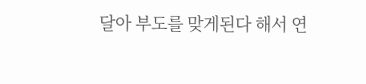달아 부도를 맞게된다 해서 연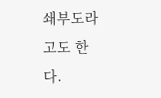쇄부도라고도 한다.